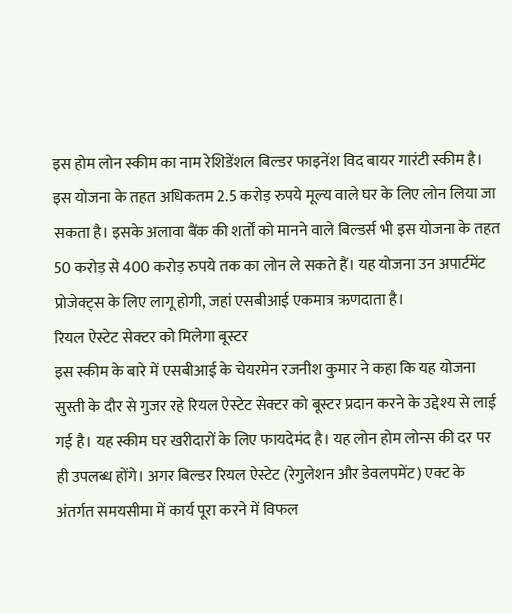इस होम लोन स्कीम का नाम रेशिडेंशल बिल्डर फाइनेंश विद बायर गारंटी स्कीम है। इस योजना के तहत अधिकतम 2.5 करोड़ रुपये मूल्य वाले घर के लिए लोन लिया जा सकता है। इसके अलावा बैंक की शर्तों को मानने वाले बिल्डर्स भी इस योजना के तहत 50 करोड़ से 400 करोड़ रुपये तक का लोन ले सकते हैं। यह योजना उन अपार्टमेंट प्रोजेक्ट्स के लिए लागू होगी, जहां एसबीआई एकमात्र ऋणदाता है।
रियल ऐस्टेट सेक्टर को मिलेगा बूस्टर
इस स्कीम के बारे में एसबीआई के चेयरमेन रजनीश कुमार ने कहा कि यह योजना सुस्ती के दौर से गुजर रहे रियल ऐस्टेट सेक्टर को बूस्टर प्रदान करने के उद्देश्य से लाई गई है। यह स्कीम घर खरीदारों के लिए फायदेमंद है। यह लोन होम लोन्स की दर पर ही उपलब्ध होंगे। अगर बिल्डर रियल ऐस्टेट (रेगुलेशन और डेवलपमेंट) एक्ट के अंतर्गत समयसीमा में कार्य पूरा करने में विफल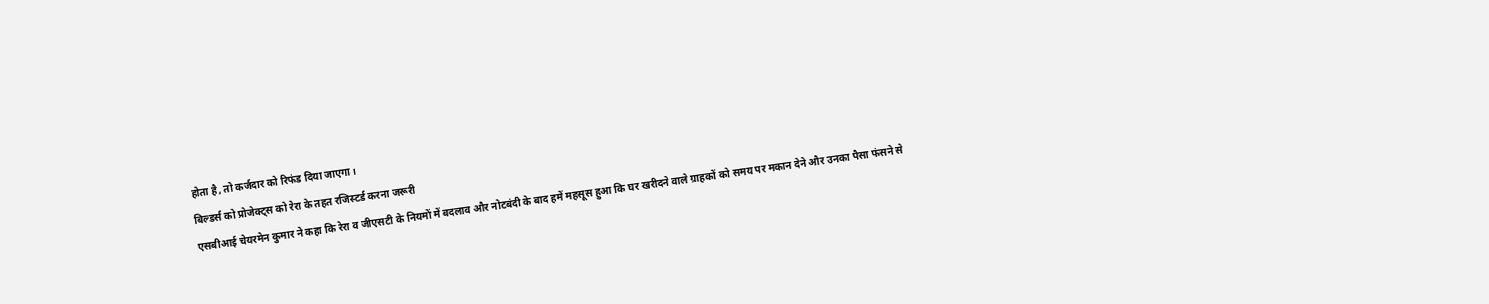होता है, तो कर्जदार को रिफंड दिया जाएगा।
बिल्डर्स को प्रोजेक्ट्स को रेरा के तहत रजिस्टर्ड करना जरूरी
एसबीआई चेयरमेन कुमार ने कहा कि रेरा व जीएसटी के नियमों में बदलाव और नोटबंदी के बाद हमें महसूस हुआ कि घर खरीदने वाले ग्राहकों को समय पर मकान देने और उनका पैसा फंसने से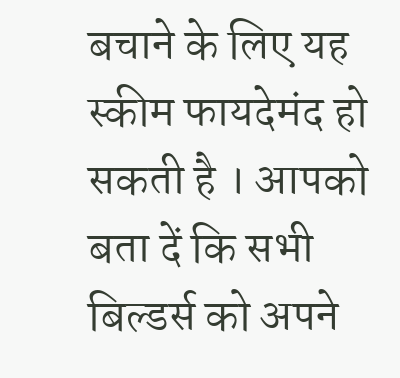बचाने के लिए यह स्कीम फायदेमंद हो सकती है । आपको बता दें कि सभी बिल्डर्स को अपने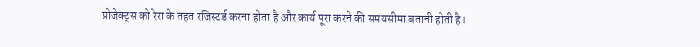प्रोजेक्ट्स को रेरा के तहत रजिस्टर्ड करना होता है और कार्य पूरा करने की समयसीमा बतानी होती है।